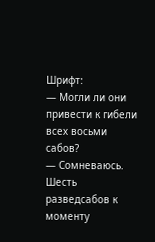Шрифт:
— Могли ли они привести к гибели всех восьми сабов?
— Сомневаюсь. Шесть разведсабов к моменту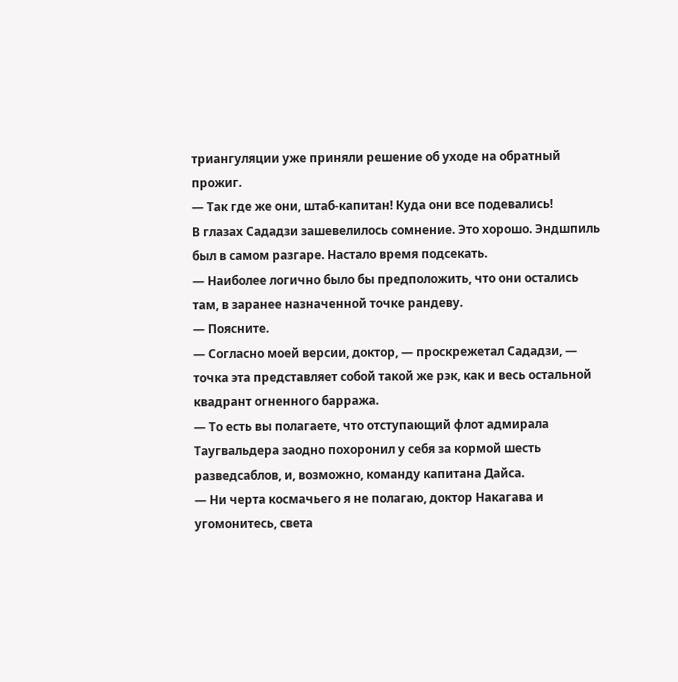триангуляции уже приняли решение об уходе на обратный прожиг.
— Так где же они, штаб-капитан! Куда они все подевались!
В глазах Сададзи зашевелилось сомнение. Это хорошо. Эндшпиль был в самом разгаре. Настало время подсекать.
— Наиболее логично было бы предположить, что они остались там, в заранее назначенной точке рандеву.
— Поясните.
— Согласно моей версии, доктор, — проскрежетал Сададзи, — точка эта представляет собой такой же рэк, как и весь остальной квадрант огненного барража.
— То есть вы полагаете, что отступающий флот адмирала Таугвальдера заодно похоронил у себя за кормой шесть разведсаблов, и, возможно, команду капитана Дайса.
— Ни черта космачьего я не полагаю, доктор Накагава и угомонитесь, света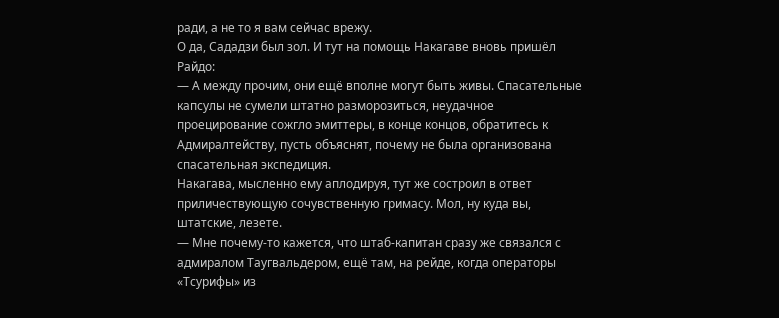ради, а не то я вам сейчас врежу.
О да, Сададзи был зол. И тут на помощь Накагаве вновь пришёл Райдо:
— А между прочим, они ещё вполне могут быть живы. Спасательные капсулы не сумели штатно разморозиться, неудачное проецирование сожгло эмиттеры, в конце концов, обратитесь к Адмиралтейству, пусть объяснят, почему не была организована спасательная экспедиция.
Накагава, мысленно ему аплодируя, тут же состроил в ответ приличествующую сочувственную гримасу. Мол, ну куда вы, штатские, лезете.
— Мне почему-то кажется, что штаб-капитан сразу же связался с адмиралом Таугвальдером, ещё там, на рейде, когда операторы «Тсурифы» из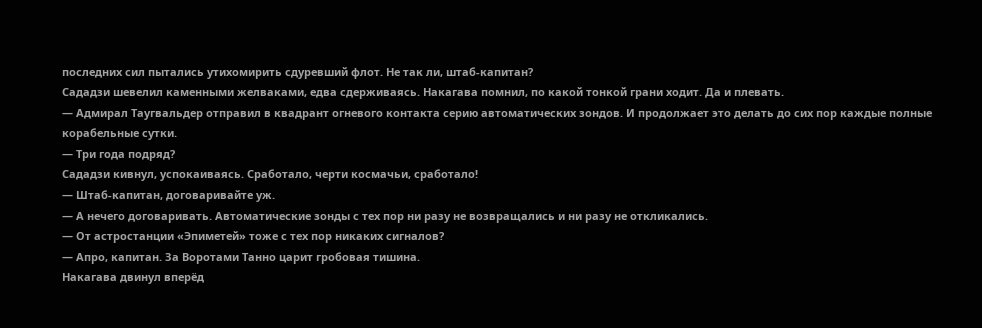последних сил пытались утихомирить сдуревший флот. Не так ли, штаб-капитан?
Сададзи шевелил каменными желваками, едва сдерживаясь. Накагава помнил, по какой тонкой грани ходит. Да и плевать.
— Адмирал Таугвальдер отправил в квадрант огневого контакта серию автоматических зондов. И продолжает это делать до сих пор каждые полные корабельные сутки.
— Три года подряд?
Сададзи кивнул, успокаиваясь. Сработало, черти космачьи, сработало!
— Штаб-капитан, договаривайте уж.
— А нечего договаривать. Автоматические зонды с тех пор ни разу не возвращались и ни разу не откликались.
— От астростанции «Эпиметей» тоже с тех пор никаких сигналов?
— Апро, капитан. За Воротами Танно царит гробовая тишина.
Накагава двинул вперёд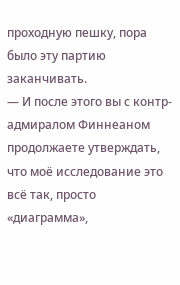проходную пешку, пора было эту партию заканчивать.
— И после этого вы с контр-адмиралом Финнеаном продолжаете утверждать, что моё исследование это всё так, просто «диаграмма»,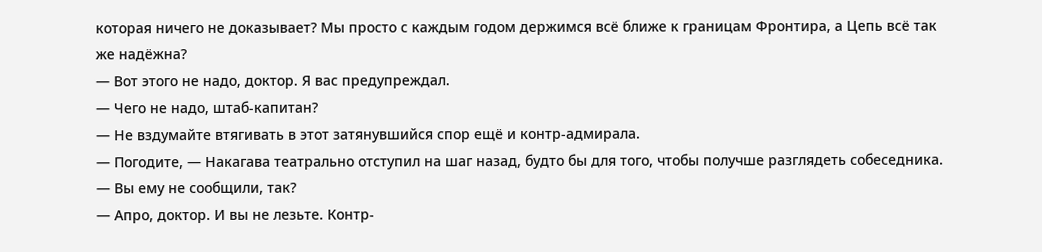которая ничего не доказывает? Мы просто с каждым годом держимся всё ближе к границам Фронтира, а Цепь всё так же надёжна?
— Вот этого не надо, доктор. Я вас предупреждал.
— Чего не надо, штаб-капитан?
— Не вздумайте втягивать в этот затянувшийся спор ещё и контр-адмирала.
— Погодите, — Накагава театрально отступил на шаг назад, будто бы для того, чтобы получше разглядеть собеседника. — Вы ему не сообщили, так?
— Апро, доктор. И вы не лезьте. Контр-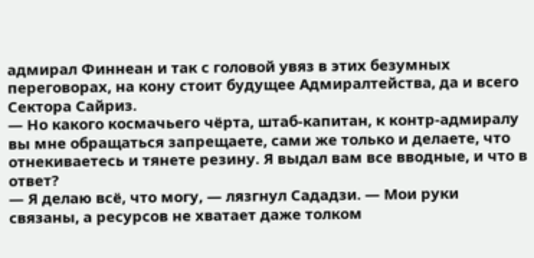адмирал Финнеан и так с головой увяз в этих безумных переговорах, на кону стоит будущее Адмиралтейства, да и всего Сектора Сайриз.
— Но какого космачьего чёрта, штаб-капитан, к контр-адмиралу вы мне обращаться запрещаете, сами же только и делаете, что отнекиваетесь и тянете резину. Я выдал вам все вводные, и что в ответ?
— Я делаю всё, что могу, — лязгнул Сададзи. — Мои руки связаны, а ресурсов не хватает даже толком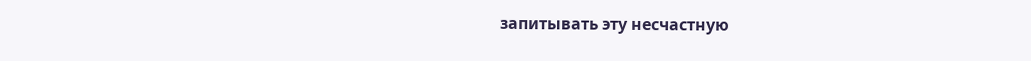запитывать эту несчастную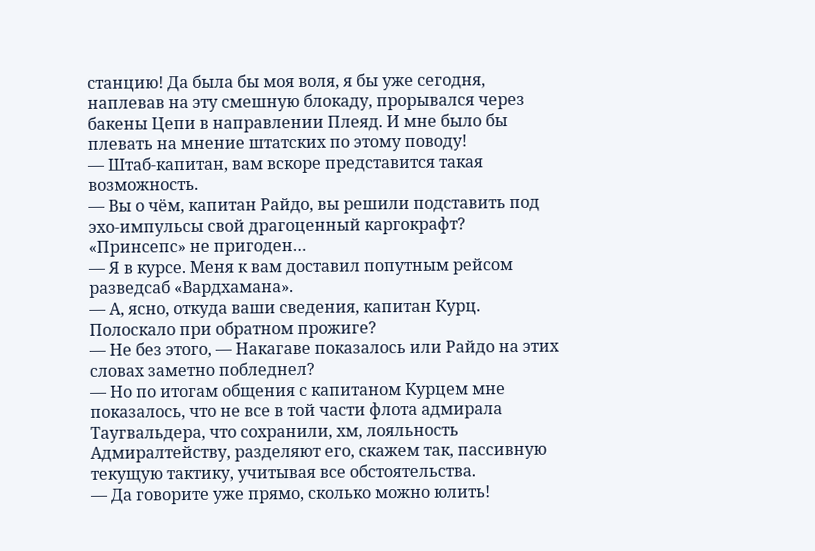станцию! Да была бы моя воля, я бы уже сегодня, наплевав на эту смешную блокаду, прорывался через бакены Цепи в направлении Плеяд. И мне было бы плевать на мнение штатских по этому поводу!
— Штаб-капитан, вам вскоре представится такая возможность.
— Вы о чём, капитан Райдо, вы решили подставить под эхо-импульсы свой драгоценный каргокрафт? «Принсепс» не пригоден…
— Я в курсе. Меня к вам доставил попутным рейсом разведсаб «Вардхамана».
— А, ясно, откуда ваши сведения, капитан Курц. Полоскало при обратном прожиге?
— Не без этого, — Накагаве показалось или Райдо на этих словах заметно побледнел?
— Но по итогам общения с капитаном Курцем мне показалось, что не все в той части флота адмирала Таугвальдера, что сохранили, хм, лояльность Адмиралтейству, разделяют его, скажем так, пассивную текущую тактику, учитывая все обстоятельства.
— Да говорите уже прямо, сколько можно юлить!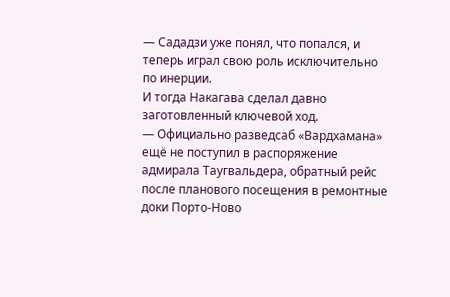— Сададзи уже понял, что попался, и теперь играл свою роль исключительно по инерции.
И тогда Накагава сделал давно заготовленный ключевой ход.
— Официально разведсаб «Вардхамана» ещё не поступил в распоряжение адмирала Таугвальдера, обратный рейс после планового посещения в ремонтные доки Порто-Ново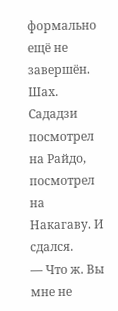формально ещё не завершён.
Шах.
Сададзи посмотрел на Райдо, посмотрел на Накагаву. И сдался.
— Что ж. Вы мне не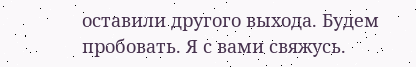оставили другого выхода. Будем пробовать. Я с вами свяжусь.